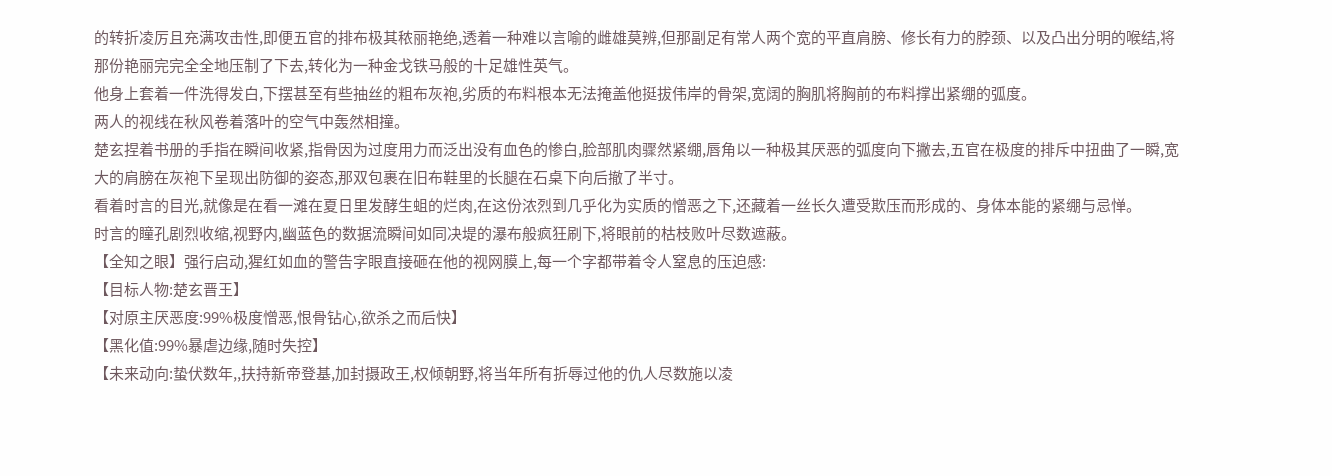的转折凌厉且充满攻击性,即便五官的排布极其秾丽艳绝,透着一种难以言喻的雌雄莫辨,但那副足有常人两个宽的平直肩膀、修长有力的脖颈、以及凸出分明的喉结,将那份艳丽完完全全地压制了下去,转化为一种金戈铁马般的十足雄性英气。
他身上套着一件洗得发白,下摆甚至有些抽丝的粗布灰袍,劣质的布料根本无法掩盖他挺拔伟岸的骨架,宽阔的胸肌将胸前的布料撑出紧绷的弧度。
两人的视线在秋风卷着落叶的空气中轰然相撞。
楚玄捏着书册的手指在瞬间收紧,指骨因为过度用力而泛出没有血色的惨白,脸部肌肉骤然紧绷,唇角以一种极其厌恶的弧度向下撇去,五官在极度的排斥中扭曲了一瞬,宽大的肩膀在灰袍下呈现出防御的姿态,那双包裹在旧布鞋里的长腿在石桌下向后撤了半寸。
看着时言的目光,就像是在看一滩在夏日里发酵生蛆的烂肉,在这份浓烈到几乎化为实质的憎恶之下,还藏着一丝长久遭受欺压而形成的、身体本能的紧绷与忌惮。
时言的瞳孔剧烈收缩,视野内,幽蓝色的数据流瞬间如同决堤的瀑布般疯狂刷下,将眼前的枯枝败叶尽数遮蔽。
【全知之眼】强行启动,猩红如血的警告字眼直接砸在他的视网膜上,每一个字都带着令人窒息的压迫感:
【目标人物:楚玄晋王】
【对原主厌恶度:99%极度憎恶,恨骨钻心,欲杀之而后快】
【黑化值:99%暴虐边缘,随时失控】
【未来动向:蛰伏数年,,扶持新帝登基,加封摄政王,权倾朝野,将当年所有折辱过他的仇人尽数施以凌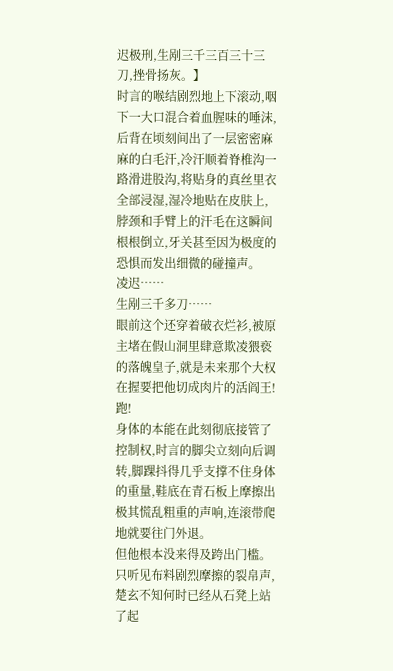迟极刑,生剐三千三百三十三刀,挫骨扬灰。】
时言的喉结剧烈地上下滚动,咽下一大口混合着血腥味的唾沫,后背在顷刻间出了一层密密麻麻的白毛汗,冷汗顺着脊椎沟一路滑进股沟,将贴身的真丝里衣全部浸湿,湿冷地贴在皮肤上,脖颈和手臂上的汗毛在这瞬间根根倒立,牙关甚至因为极度的恐惧而发出细微的碰撞声。
凌迟……
生剐三千多刀……
眼前这个还穿着破衣烂衫,被原主堵在假山洞里肆意欺凌猥亵的落魄皇子,就是未来那个大权在握要把他切成肉片的活阎王!
跑!
身体的本能在此刻彻底接管了控制权,时言的脚尖立刻向后调转,脚踝抖得几乎支撑不住身体的重量,鞋底在青石板上摩擦出极其慌乱粗重的声响,连滚带爬地就要往门外退。
但他根本没来得及跨出门槛。
只听见布料剧烈摩擦的裂帛声,楚玄不知何时已经从石凳上站了起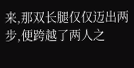来,那双长腿仅仅迈出两步,便跨越了两人之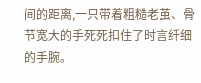间的距离,一只带着粗糙老茧、骨节宽大的手死死扣住了时言纤细的手腕。